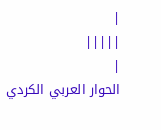|
|||||
|
الحوار العربي الكردي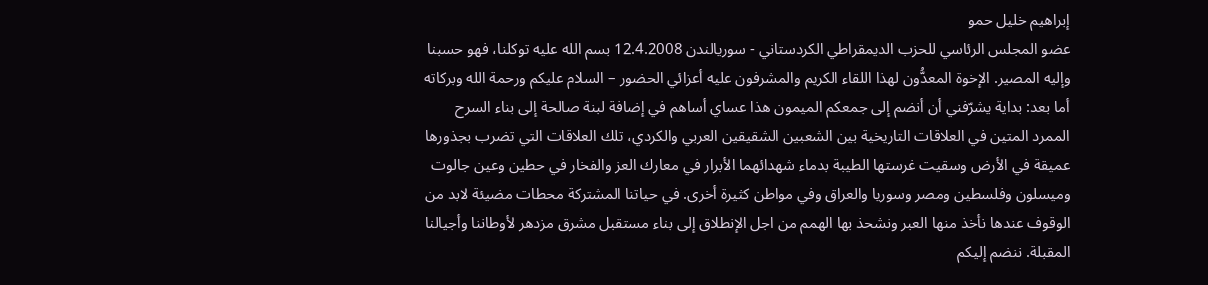إبراهيم خليل حمو
عضو المجلس الرئاسي للحزب الديمقراطي الكردستاني - سوريالندن 12.4.2008 بسم الله عليه توكلنا، فهو حسبنا وإليه المصير. الإخوة المعدُّون لهذا اللقاء الكريم والمشرفون عليه أعزائي الحضور – السلام عليكم ورحمة الله وبركاته أما بعد: بداية يشرّفني أن أنضم إلى جمعكم الميمون هذا عساي أساهم في إضافة لبنة صالحة إلى بناء السرح الممرد المتين في العلاقات التاريخية بين الشعبين الشقيقين العربي والكردي، تلك العلاقات التي تضرب بجذورها عميقة في الأرض وسقيت غرستها الطيبة بدماء شهدائهما الأبرار في معارك العز والفخار في حطين وعين جالوت وميسلون وفلسطين ومصر وسوريا والعراق وفي مواطن كثيرة أخرى. في حياتنا المشتركة محطات مضيئة لابد من الوقوف عندها نأخذ منها العبر ونشحذ بها الهمم من اجل الإنطلاق إلى بناء مستقبل مشرق مزدهر لأوطاننا وأجيالنا المقبلة. ننضم إليكم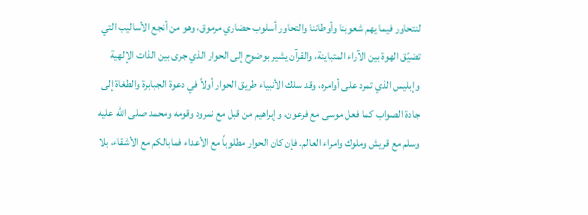لنتحاور فيما يهم شعوبنا وأوطاننا والتحاور أسلوب حضاري مرموق، وهو من أنجع الأساليب التي تضيّق الهوة بين الآراء المتباينة، والقرآن يشير بوضوح إلى الحوار الذي جرى بين الذات الإلهية وإبليس الذي تمرد على أوامره، وقد سلك الأنبياء طريق الحوار أولاً في دعوة الجبابرة والطغاة إلى جادة الصواب كما فعل موسى مع فرعون، وإبراهيم من قبل مع نمرود وقومه ومحمد صلى الله عليه وسلم مع قريش وملوك وامراء العالم. فإن كان الحوار مطلوباً مع الأعداء فمابالكم مع الأشقاء، بلا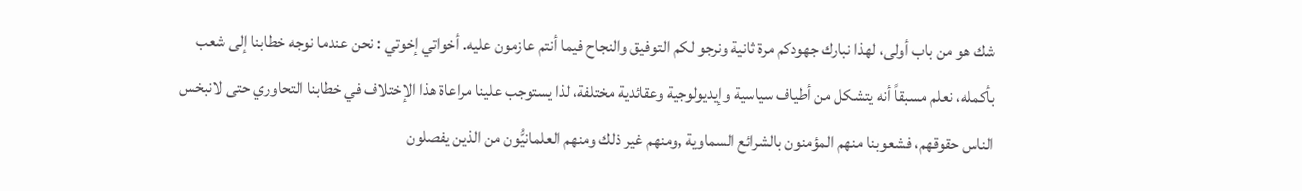شك هو من باب أولى، لهذا نبارك جهودكم مرة ثانية ونرجو لكم التوفيق والنجاح فيما أنتم عازمون عليه. أخواتي إخوتي : نحن عندما نوجه خطابنا إلى شعب بأكمله، نعلم مسبقاً أنه يتشكل من أطياف سياسية وإيديولوجية وعقائدية مختلفة، لذا يستوجب علينا مراعاة هذا الإختلاف في خطابنا التحاوري حتى لانبخس الناس حقوقهم، فشعوبنا منهم المؤمنون بالشرائع السماوية ,ومنهم غير ذلك ومنهم العلمانيُّون من الذين يفصلون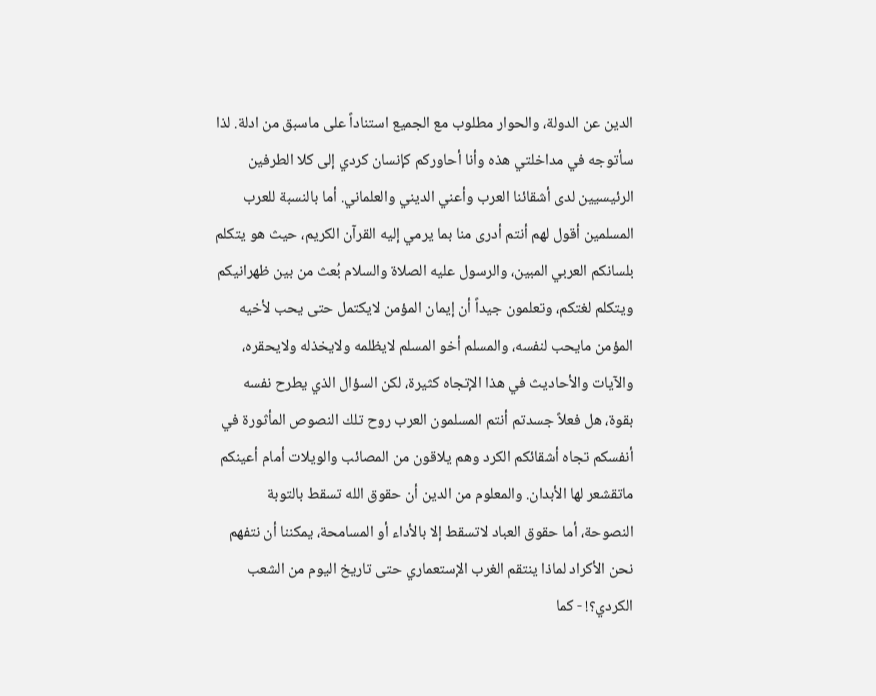الدين عن الدولة، والحوار مطلوب مع الجميع استناداً على ماسبق من ادلة. لذا سأتوجه في مداخلتي هذه وأنا أحاوركم كإنسان كردي إلى كلا الطرفين الرئيسيين لدى أشقائنا العرب وأعني الديني والعلماني. أما بالنسبة للعرب المسلمين أقول لهم أنتم أدرى منا بما يرمي إليه القرآن الكريم، حيث هو يتكلم بلسانكم العربي المبين، والرسول عليه الصلاة والسلام بُعث من بين ظهرانيكم ويتكلم لغتكم، وتعلمون جيداً أن إيمان المؤمن لايكتمل حتى يحب لأخيه المؤمن مايحب لنفسه، والمسلم أخو المسلم لايظلمه ولايخذله ولايحقره، والآيات والأحاديث في هذا الإتجاه كثيرة، لكن السؤال الذي يطرح نفسه بقوة، هل فعلاً جسدتم أنتم المسلمون العرب روح تلك النصوص المأثورة في أنفسكم تجاه أشقائكم الكرد وهم يلاقون من المصائب والويلات أمام أعينكم ماتقشعر لها الأبدان. والمعلوم من الدين أن حقوق الله تسقط بالتوبة النصوحة، أما حقوق العباد لاتسقط إلا بالأداء أو المسامحة، يمكننا أن نتفهم نحن الأكراد لماذا ينتقم الغرب الإستعماري حتى تاريخ اليوم من الشعب الكردي؟! - كما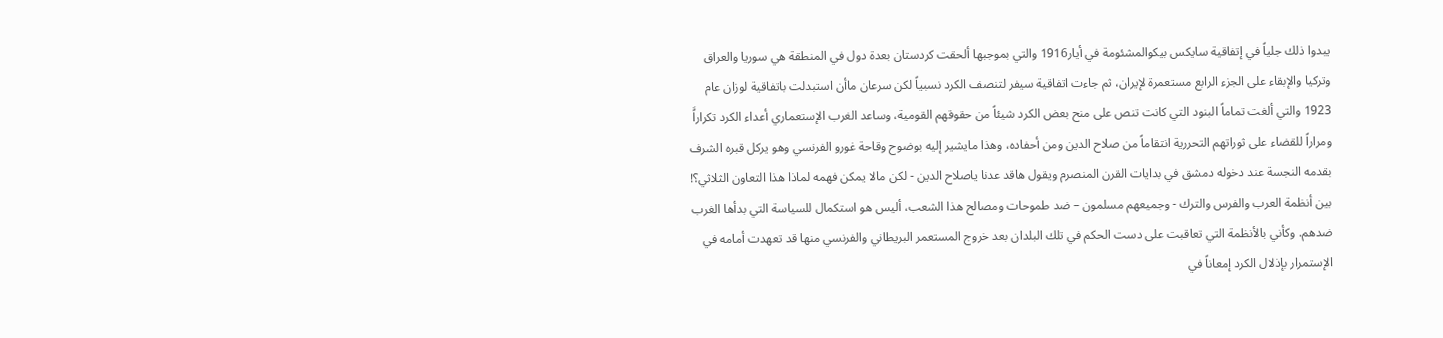يبدوا ذلك جلياً في إتفاقية سايكس بيكوالمشئومة في أيار1916 والتي بموجبها ألحقت كردستان بعدة دول في المنطقة هي سوريا والعراق وتركيا والإبقاء على الجزء الرابع مستعمرة لإيران، ثم جاءت اتفاقية سيفر لتنصف الكرد نسبياً لكن سرعان ماأن استبدلت باتفاقية لوزان عام 1923 والتي ألغت تماماً البنود التي كانت تنص على منح بعض الكرد شيئاً من حقوقهم القومية، وساعد الغرب الإستعماري أعداء الكرد تكراراًَ ومراراً للقضاء على ثوراتهم التحررية انتقاماً من صلاح الدين ومن أحفاده، وهذا مايشير إليه بوضوح وقاحة غورو الفرنسي وهو يركل قبره الشرف بقدمه النجسة عند دخوله دمشق في بدايات القرن المنصرم ويقول هاقد عدنا ياصلاح الدين - لكن مالا يمكن فهمه لماذا هذا التعاون الثلاثي؟! بين أنظمة العرب والفرس والترك - وجميعهم مسلمون – ضد طموحات ومصالح هذا الشعب، أليس هو استكمال للسياسة التي بدأها الغرب ضدهم. وكأني بالأنظمة التي تعاقبت على دست الحكم في تلك البلدان بعد خروج المستعمر البريطاني والفرنسي منها قد تعهدت أمامه في الإستمرار بإذلال الكرد إمعاناً في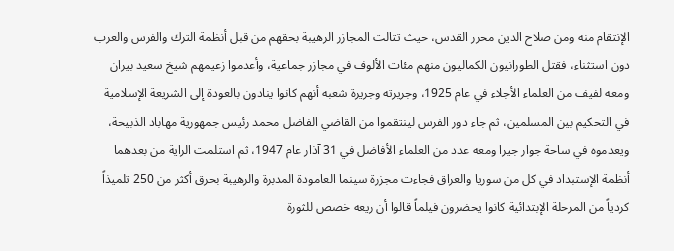الإنتقام منه ومن صلاح الدين محرر القدس، حيث تتالت المجازر الرهيبة بحقهم من قبل أنظمة الترك والفرس والعرب دون استثناء، فقتل الطورانيون الكماليون منهم مئات الألوف في مجازر جماعية، وأعدموا زعيمهم شيخ سعيد بيران ومعه لفيف من العلماء الأجلاء في عام 1925، وجريرته وجريرة شعبه أنهم كانوا ينادون بالعودة إلى الشريعة الإسلامية في التحكيم بين المسلمين، ثم جاء دور الفرس لينتقموا من القاضي الفاضل محمد رئيس جمهورية مهاباد الذبيحة، ويعدموه في ساحة جوار جيرا ومعه عدد من العلماء الأفاضل في 31 آذار عام 1947، ثم استلمت الراية من بعدهما أنظمة الإستبداد في كل من سوريا والعراق فجاءت مجزرة سينما العامودة المدبرة والرهيبة بحرق أكثر من 250 تلميذاً كردياً من المرحلة الإبتدائية كانوا يحضرون فيلماً قالوا أن ريعه خصص للثورة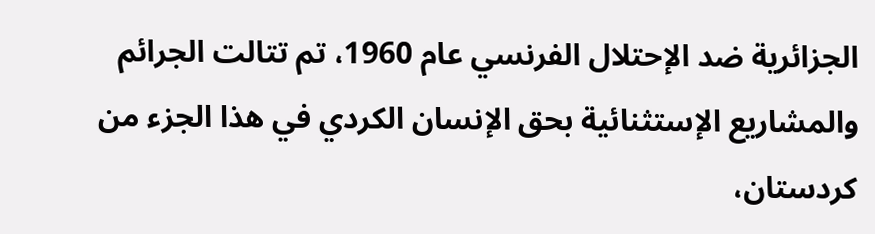الجزائرية ضد الإحتلال الفرنسي عام 1960، تم تتالت الجرائم والمشاريع الإستثنائية بحق الإنسان الكردي في هذا الجزء من كردستان،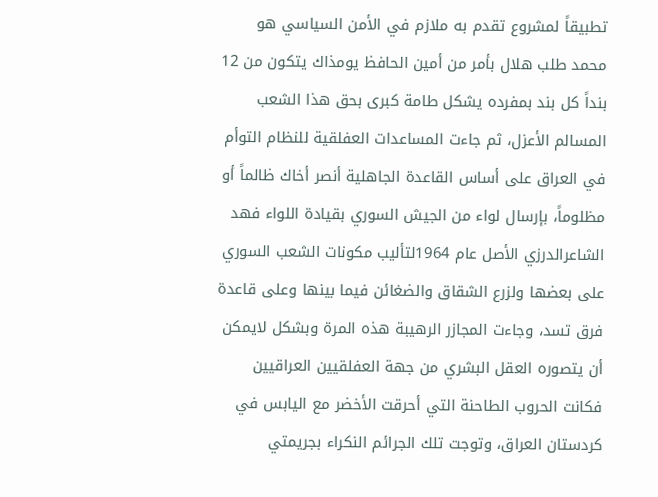تطبيقاً لمشروع تقدم به ملازم في الأمن السياسي هو محمد طلب هلال بأمر من أمين الحافظ يومذاك يتكون من 12 بنداً كل بند بمفرده يشكل طامة كبرى بحق هذا الشعب المسالم الأعزل، ثم جاءت المساعدات العفلقية للنظام التوأم في العراق على أساس القاعدة الجاهلية أنصر أخاك ظالماً أو مظلوماً، بإرسال لواء من الجيش السوري بقيادة اللواء فهد الشاعرالدرزي الأصل عام 1964لتأليب مكونات الشعب السوري على بعضها ولزرع الشقاق والضغائن فيما بينها وعلى قاعدة فرق تسد، وجاءت المجازر الرهيبة هذه المرة وبشكل لايمكن أن يتصوره العقل البشري من جهة العفلقيين العراقيين فكانت الحروب الطاحنة التي أحرقت الأخضر مع اليابس في كردستان العراق، وتوجت تلك الجرائم النكراء بجريمتي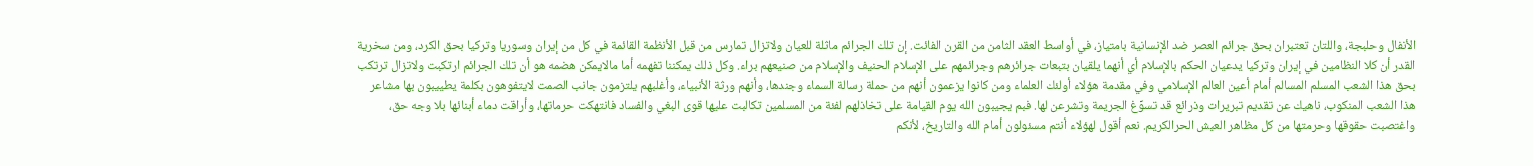الأنفال وحلبجة، واللتان تعتبران بحق جرائم العصر ضد الإنسانية بامتياز، في أواسط العقد الثامن من القرن الفائت. إن تلك الجرائم ماثلة للعيان ولاتزال تمارس من قبل الأنظمة القائمة في كل من إيران وسوريا وتركيا بحق الكرد، ومن سخرية القدر أن كلا النظامين في إيران وتركيا يدعيان الحكم بالإسلام أي أنهما يلقيان بتبعات جرائرهم وجرائمهم على الإسلام الحنيف والإسلام من صنيعهم براء. وكل ذلك يمكننا تفهمه أما مالايمكن هضمه هو أن تلك الجرائم ارتكبت ولاتزال ترتكب بحق هذا الشعب المسلم المسالم أمام أعين العالم الإسلامي وفي مقدمة هؤلاء أولئك العلماء ومن كانوا يزعمون أنهم من حملة رسالة السماء وجندها، وأنهم ورثة الأنبياء، وأغلبهم يلتزمون جانب الصمت لايتفوهون بكلمة يطييبون بها مشاعر هذا الشعب المنكوب، ناهيك عن تقديم تبريرات وذرائع قد تسوِّغ الجريمة وتشرعن لها. فبم يجيبون الله يوم القيامة على تخاذلهم لفئة من المسلمين تكالبت عليها قوى البغي والفساد فانتهكت حرماتها، وأراقت دماء أبنائها بلا وجه حق، واغتصبت حقوقها وحرمتها من كل مظاهر العيش الحرالكريم. نعم أقول لهؤلاء أنتم مسئولون أمام الله والتاريخ، لأنكم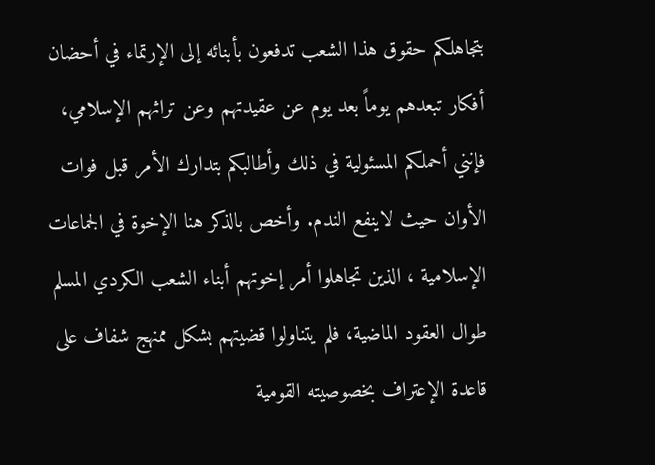بتجاهلكم حقوق هذا الشعب تدفعون بأبنائه إلى الإرتماء في أحضان أفكار تبعدهم يوماً بعد يوم عن عقيدتهم وعن تراثهم الإسلامي، فإنني أحملكم المسئولية في ذلك وأطالبكم بتدارك الأمر قبل فوات الأوان حيث لاينفع الندم. وأخص بالذكر هنا الإخوة في الجماعات الإسلامية ، الذين تجاهلوا أمر إخوتهم أبناء الشعب الكردي المسلم طوال العقود الماضية، فلم يتناولوا قضيتهم بشكل ممنهج شفاف على قاعدة الإعتراف بخصوصيته القومية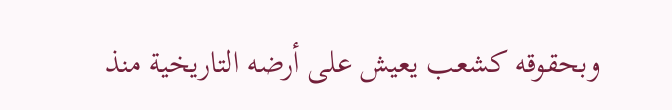وبحقوقه كشعب يعيش على أرضه التاريخية منذ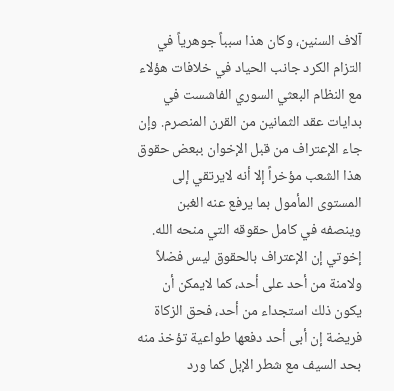آلاف السنين، وكان هذا سبباً جوهرياً في التزام الكرد جانب الحياد في خلافات هؤلاء مع النظام البعثي السوري الفاشست في بدايات عقد الثمانين من القرن المنصرم. وإن جاء الإعتراف من قبل الإخوان ببعض حقوق هذا الشعب مؤخراً إلا أنه لايرتقي إلى المستوى المأمول بما يرفع عنه الغبن وينصفه في كامل حقوقه التي منحه الله. إخوتي إن الإعتراف بالحقوق ليس فضلاً ولامنة من أحد على أحد، كما لايمكن أن يكون ذلك استجداء من أحد، فحق الزكاة فريضة إن أبى أحد دفعها طواعية تؤخذ منه بحد السيف مع شطر الإبل كما ورد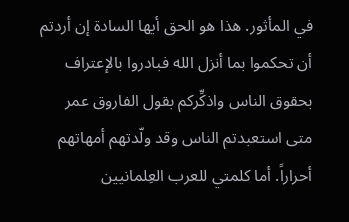في المأثور. هذا هو الحق أيها السادة إن أردتم أن تحكموا بما أنزل الله فبادروا بالإعتراف بحقوق الناس واذكِّركم بقول الفاروق عمر متى استعبدتم الناس وقد ولّدتهم أمهاتهم أحراراً. أما كلمتي للعرب العِلمانيين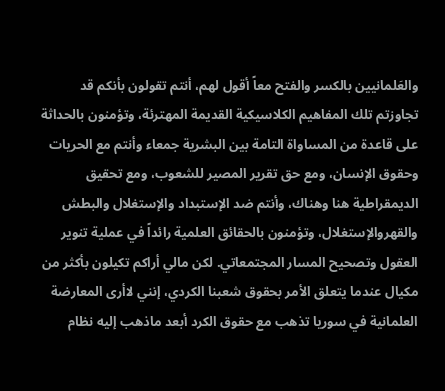والعَلمانيين بالكسر والفتح معاً أقول لهم، أنتم تقولون بأنكم قد تجاوزتم تلك المفاهيم الكلاسيكية القديمة المهترئة، وتؤمنون بالحداثة على قاعدة من المساواة التامة بين البشرية جمعاء وأنتم مع الحريات وحقوق الإنسان، ومع حق تقرير المصير للشعوب، ومع تحقيق الديمقراطية هنا وهناك، وأنتم ضد الإستبداد والإستغلال والبطش والقهروالإستغلال، وتؤمنون بالحقائق العلمية رائداً في عملية تنوير العقول وتصحيح المسار المجتمعاتي. لكن مالي أراكم تكيلون بأكثر من مكيال عندما يتعلق الأمر بحقوق شعبنا الكردي، إنني لاأرى المعارضة العلمانية في سوريا تذهب مع حقوق الكرد أبعد ماذهب إليه نظام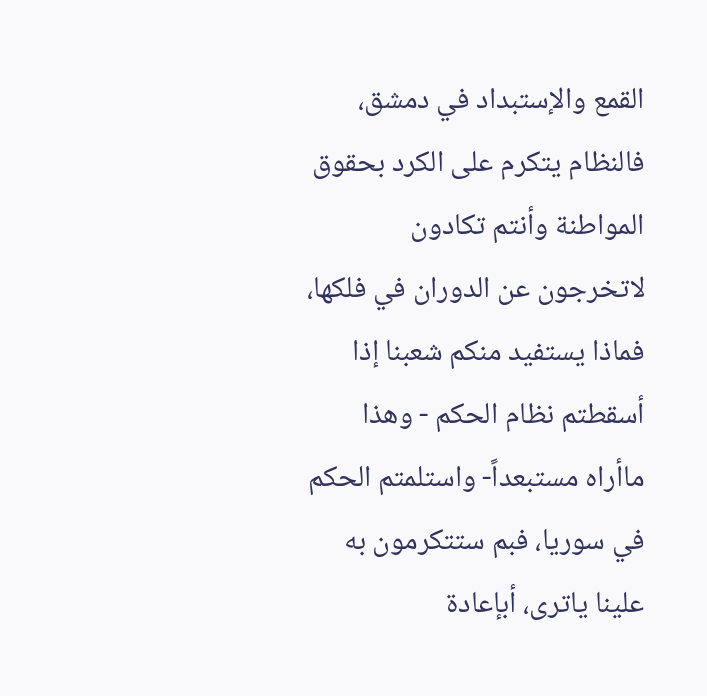القمع والإستبداد في دمشق، فالنظام يتكرم على الكرد بحقوق المواطنة وأنتم تكادون لاتخرجون عن الدوران في فلكها، فماذا يستفيد منكم شعبنا إذا أسقطتم نظام الحكم - وهذا ماأراه مستبعداً- واستلمتم الحكم في سوريا، فبم ستتكرمون به علينا ياترى، أبإعادة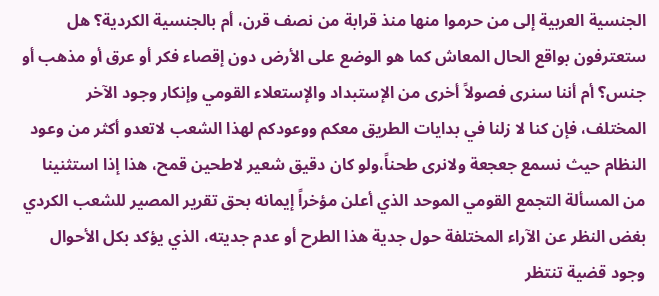الجنسية العربية إلى من حرموا منها منذ قرابة من نصف قرن، أم بالجنسية الكردية؟ هل ستعترفون بواقع الحال المعاش كما هو الوضع على الأرض دون إقصاء فكر أو عرق أو مذهب أو جنس؟ أم أننا سنرى فصولاً أخرى من الإستبداد والإستعلاء القومي وإنكار وجود الآخر المختلف، فإن كنا لا زلنا في بدايات الطريق معكم ووعودكم لهذا الشعب لاتعدو أكثر من وعود النظام حيث نسمع جعجعة ولانرى طحناً،ولو كان دقيق شعير لاطحين قمح، هذا إذا استثنينا من المسألة التجمع القومي الموحد الذي أعلن مؤخراً إيمانه بحق تقرير المصير للشعب الكردي بغض النظر عن الآراء المختلفة حول جدية هذا الطرح أو عدم جديته، الذي يؤكد بكل الأحوال وجود قضية تنتظر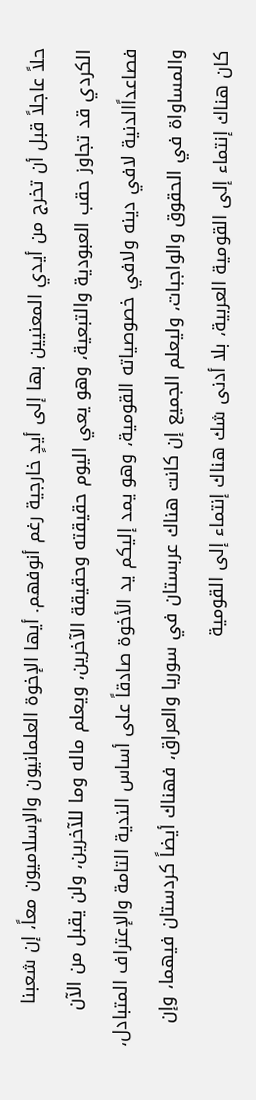حلاً عاجلاً قبل أن تخرج من أيدي المعنيين بها إلى أيدٍ خارجية رغم أنوفهم. أيها الإخوة العلمانيون والإسلاميون معاً، إن شعبنا الكردي قد تجاوز حقب العبودية والتبعية، وهو يعي اليوم حقيقته وحقيقة الآخرين، ويعلم ماله وما للآخرين، ولن يقبل من الآن فصاعداًالدنية لافي دينه ولافي خصوصياته القومية، وهو يمد إليكم يد الأخوة صادقاً على أساس الندية التامة والإعتراف المتبادل، والمساواة في الحقوق والواجبات، وليعلم الجميع إن كانت هناك عربستان في سوريا والعراق، فهناك أيضاً كردستان فيهما، وإن كان هناك إنتماء إلى القومية العربية، بلا أدنى شك هناك إنتماء إلى القومية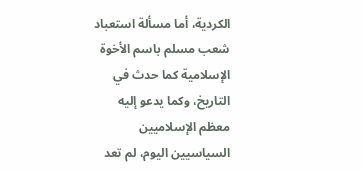الكردية، أما مسألة استعباد شعب مسلم باسم الأخوة الإسلامية كما حدث في التاريخ، وكما يدعو إليه معظم الإسلاميين السياسيين اليوم، لم تعد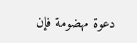دعوة مهضومة فإن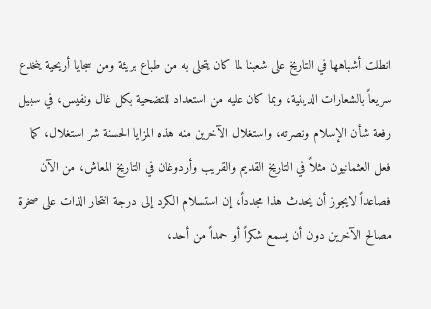انطلت أشباهها في التاريخ على شعبنا لما كان يتحلى به من طباع بريئة ومن سجايا أريحية ينخدع سريعاً بالشعارات الدينية، وبما كان عليه من استعداد للتضحية بكل غال ونفيس، في سبيل رفعة شأن الإسلام ونصرته، واستغلال الآخرين منه هذه المزايا الحسنة شر استغلال، كما فعل العثمانيون مثلاً في التاريخ القديم والقريب وأردوغان في التاريخ المعاش، من الآن فصاعداً لايجوز أن يحدث هذا مجدداً، إن استسلام الكرد إلى درجة انتحار الذات على صخرة مصالح الآخرين دون أن يسمع شكراً أو حمداً من أحد،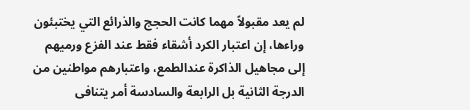لم يعد مقبولاً مهما كانت الحجج والذرائع التي يختبئون وراءها، إن اعتبار الكرد أشقاء فقط عند الفزع ورميهم إلى مجاهيل الذاكرة عندالطمع، واعتبارهم مواطنين من الدرجة الثانية بل الرابعة والسادسة أمر يتنافى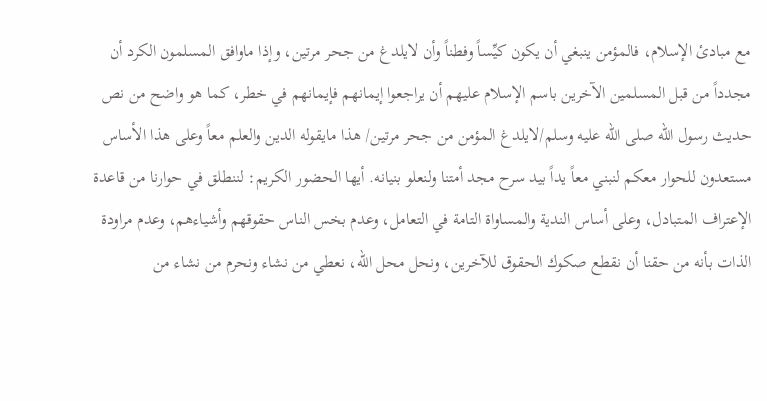مع مبادئ الإسلام، فالمؤمن ينبغي أن يكون كيِّساً وفطناً وأن لايلدغ من جحر مرتين، وإذا ماوافق المسلمون الكرد أن مجدداً من قبل المسلمين الآخرين باسم الإسلام عليهم أن يراجعوا إيمانهم فإيمانهم في خطر، كما هو واضح من نص حديث رسول الله صلى الله عليه وسلم/لايلدغ المؤمن من جحر مرتين/ هذا مايقوله الدين والعلم معاً وعلى هذا الأساس مستعدون للحوار معكم لنبني معاً يداً بيد سرح مجد أمتنا ولنعلو بنيانه. أيها الحضور الكريم: لننطلق في حوارنا من قاعدة الإعتراف المتبادل، وعلى أساس الندية والمساواة التامة في التعامل، وعدم بخس الناس حقوقهم وأشياءهم، وعدم مراودة الذات بأنه من حقنا أن نقطع صكوك الحقوق للآخرين، ونحل محل الله، نعطي من نشاء ونحرم من نشاء من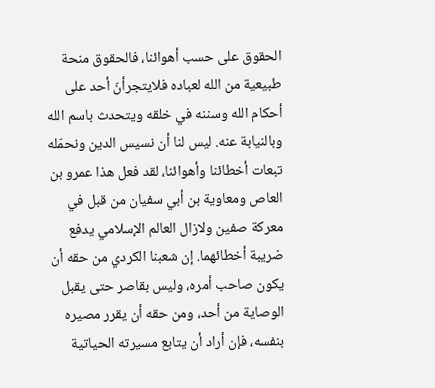الحقوق على حسب أهوائنا، فالحقوق منحة طبيعية من الله لعباده فلايتجرأنّ أحد على أحكام الله وسننه في خلقه ويتحدث باسم الله وبالنيابة عنه. ليس لنا أن نسيس الدين ونحمّله تبعات أخطائنا وأهوائنا، لقد فعل هذا عمرو بن العاص ومعاوية بن أبي سفيان من قبل في معركة صفين ولازال العالم الإسلامي يدفع ضريبة أخطائهما. إن شعبنا الكردي من حقه أن يكون صاحب أمره، وليس بقاصر حتى يقبل الوصاية من أحد، ومن حقه أن يقرر مصيره بنفسه، فإن أراد أن يتابع مسيرته الحياتية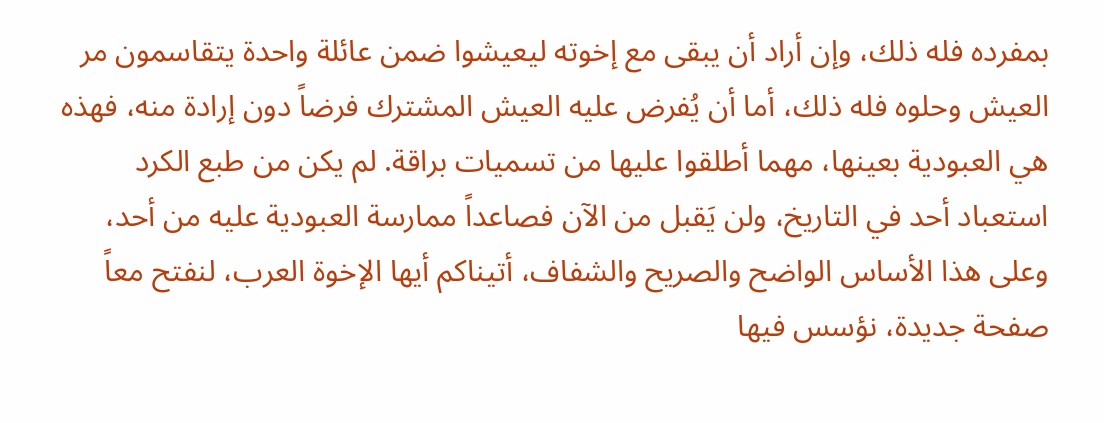بمفرده فله ذلك، وإن أراد أن يبقى مع إخوته ليعيشوا ضمن عائلة واحدة يتقاسمون مر العيش وحلوه فله ذلك، أما أن يُفرض عليه العيش المشترك فرضاً دون إرادة منه، فهذه هي العبودية بعينها، مهما أطلقوا عليها من تسميات براقة. لم يكن من طبع الكرد استعباد أحد في التاريخ، ولن يَقبل من الآن فصاعداً ممارسة العبودية عليه من أحد، وعلى هذا الأساس الواضح والصريح والشفاف، أتيناكم أيها الإخوة العرب، لنفتح معاً صفحة جديدة، نؤسس فيها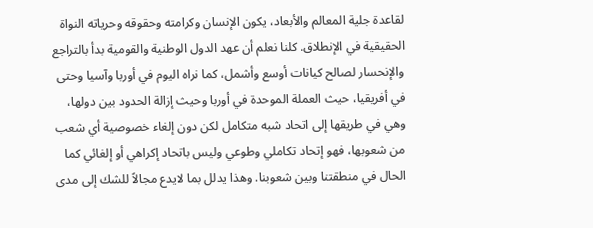لقاعدة جلية المعالم والأبعاد، يكون الإنسان وكرامته وحقوقه وحرياته النواة الحقيقية في الإنطلاق. كلنا نعلم أن عهد الدول الوطنية والقومية بدأ بالتراجع والإنحسار لصالح كيانات أوسع وأشمل، كما نراه اليوم في أوربا وآسيا وحتى في أفريقيا، حيث العملة الموحدة في أوربا وحيث إزالة الحدود بين دولها، وهي في طريقها إلى اتحاد شبه متكامل لكن دون إلغاء خصوصية أي شعب من شعوبها، فهو إتحاد تكاملي وطوعي وليس باتحاد إكراهي أو إلغائي كما الحال في منطقتنا وبين شعوبنا. وهذا يدلل بما لايدع مجالاً للشك إلى مدى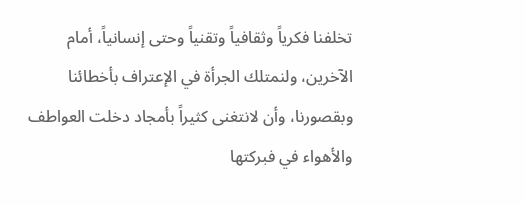تخلفنا فكرياً وثقافياً وتقنياً وحتى إنسانياً، أمام الآخرين، ولنمتلك الجرأة في الإعتراف بأخطائنا وبقصورنا، وأن لانتغنى كثيراً بأمجاد دخلت العواطف والأهواء في فبركتها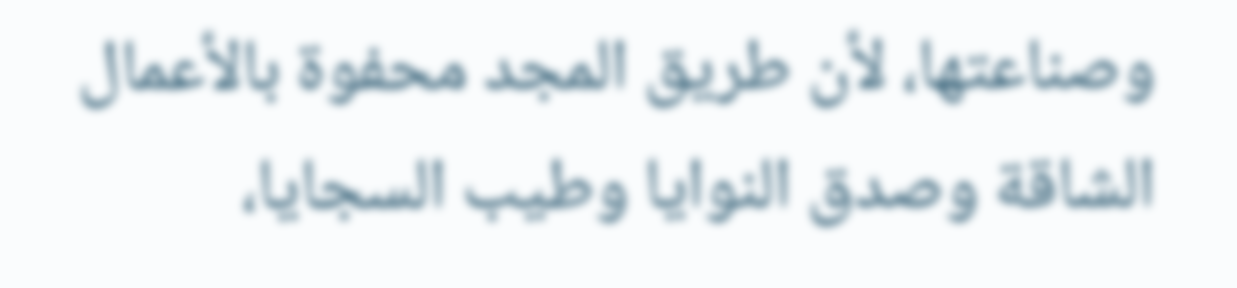وصناعتها، لأن طريق المجد محفوة بالأعمال الشاقة وصدق النوايا وطيب السجايا،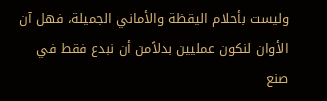وليست بأحلام اليقظة والأماني الجميلة، فهل آن الأوان لنكون عمليين بدلاًمن أن نبدع فقط في صنع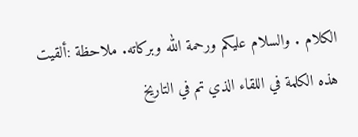الكلام . والسلام عليكم ورحمة الله وبركاته. ملاحظة :ألقيت هذه الكلمة في اللقاء الذي تم في التاريخ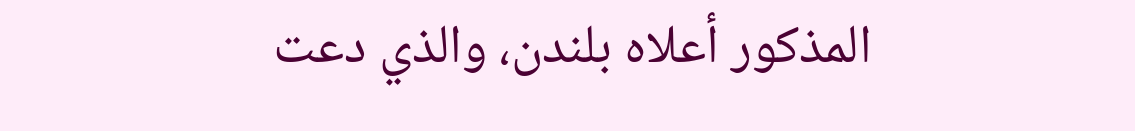المذكور أعلاه بلندن، والذي دعت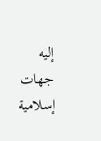إليه جهات إسلامية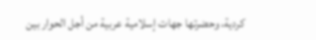كردية، وحضرتها جهات إسلامية عربية من أجل الحوار بين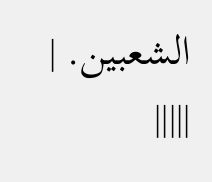الشعبين. |
|||||